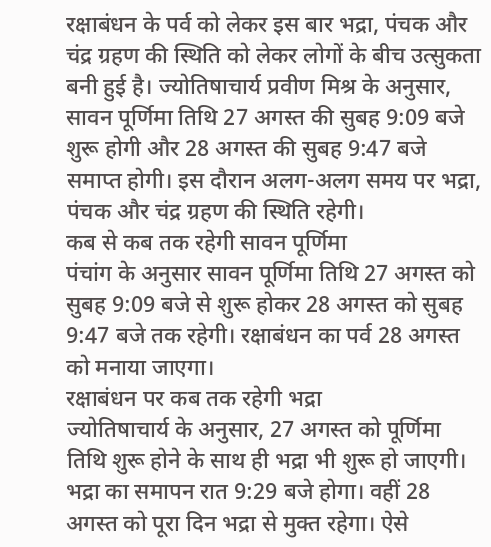रक्षाबंधन के पर्व को लेकर इस बार भद्रा, पंचक और चंद्र ग्रहण की स्थिति को लेकर लोगों के बीच उत्सुकता बनी हुई है। ज्योतिषाचार्य प्रवीण मिश्र के अनुसार, सावन पूर्णिमा तिथि 27 अगस्त की सुबह 9:09 बजे शुरू होगी और 28 अगस्त की सुबह 9:47 बजे समाप्त होगी। इस दौरान अलग-अलग समय पर भद्रा, पंचक और चंद्र ग्रहण की स्थिति रहेगी।
कब से कब तक रहेगी सावन पूर्णिमा
पंचांग के अनुसार सावन पूर्णिमा तिथि 27 अगस्त को सुबह 9:09 बजे से शुरू होकर 28 अगस्त को सुबह 9:47 बजे तक रहेगी। रक्षाबंधन का पर्व 28 अगस्त को मनाया जाएगा।
रक्षाबंधन पर कब तक रहेगी भद्रा
ज्योतिषाचार्य के अनुसार, 27 अगस्त को पूर्णिमा तिथि शुरू होने के साथ ही भद्रा भी शुरू हो जाएगी। भद्रा का समापन रात 9:29 बजे होगा। वहीं 28 अगस्त को पूरा दिन भद्रा से मुक्त रहेगा। ऐसे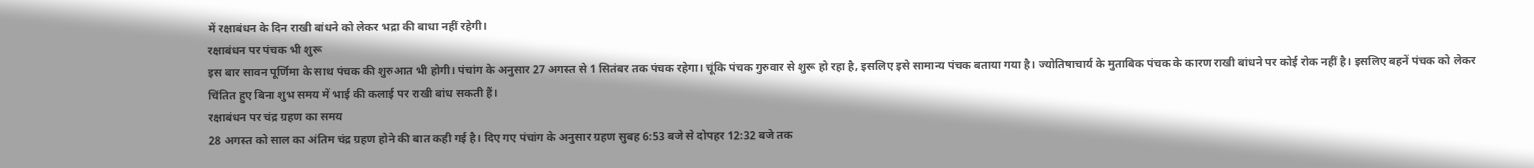में रक्षाबंधन के दिन राखी बांधने को लेकर भद्रा की बाधा नहीं रहेगी।
रक्षाबंधन पर पंचक भी शुरू
इस बार सावन पूर्णिमा के साथ पंचक की शुरुआत भी होगी। पंचांग के अनुसार 27 अगस्त से 1 सितंबर तक पंचक रहेगा। चूंकि पंचक गुरुवार से शुरू हो रहा है, इसलिए इसे सामान्य पंचक बताया गया है। ज्योतिषाचार्य के मुताबिक पंचक के कारण राखी बांधने पर कोई रोक नहीं है। इसलिए बहनें पंचक को लेकर चिंतित हुए बिना शुभ समय में भाई की कलाई पर राखी बांध सकती हैं।
रक्षाबंधन पर चंद्र ग्रहण का समय
28 अगस्त को साल का अंतिम चंद्र ग्रहण होने की बात कही गई है। दिए गए पंचांग के अनुसार ग्रहण सुबह 6:53 बजे से दोपहर 12:32 बजे तक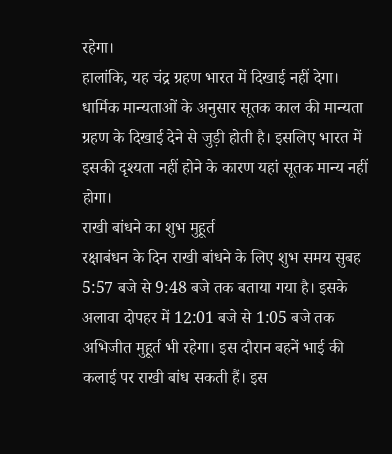रहेगा।
हालांकि, यह चंद्र ग्रहण भारत में दिखाई नहीं देगा। धार्मिक मान्यताओं के अनुसार सूतक काल की मान्यता ग्रहण के दिखाई देने से जुड़ी होती है। इसलिए भारत में इसकी दृश्यता नहीं होने के कारण यहां सूतक मान्य नहीं होगा।
राखी बांधने का शुभ मुहूर्त
रक्षाबंधन के दिन राखी बांधने के लिए शुभ समय सुबह 5:57 बजे से 9:48 बजे तक बताया गया है। इसके अलावा दोपहर में 12:01 बजे से 1:05 बजे तक अभिजीत मुहूर्त भी रहेगा। इस दौरान बहनें भाई की कलाई पर राखी बांध सकती हैं। इस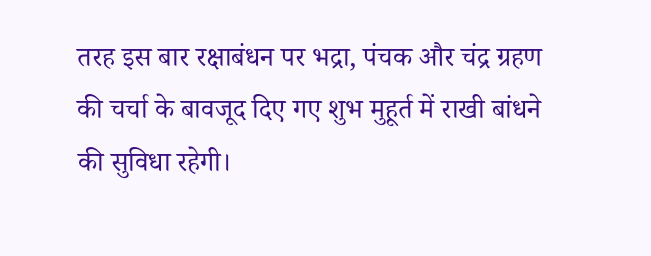तरह इस बार रक्षाबंधन पर भद्रा, पंचक और चंद्र ग्रहण की चर्चा के बावजूद दिए गए शुभ मुहूर्त में राखी बांधने की सुविधा रहेगी।